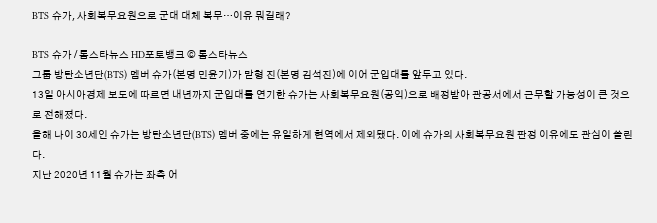BTS 슈가, 사회복무요원으로 군대 대체 복무…이유 뭐길래?

BTS 슈가 / 톱스타뉴스 HD포토뱅크 © 톱스타뉴스
그룹 방탄소년단(BTS) 멤버 슈가(본명 민윤기)가 맏형 진(본명 김석진)에 이어 군입대를 앞두고 있다.
13일 아시아경제 보도에 따르면 내년까지 군입대를 연기한 슈가는 사회복무요원(공익)으로 배정받아 관공서에서 근무할 가능성이 큰 것으로 전해졌다.
올해 나이 30세인 슈가는 방탄소년단(BTS) 멤버 중에는 유일하게 현역에서 제외됐다. 이에 슈가의 사회복무요원 판정 이유에도 관심이 쏠린다.
지난 2020년 11월 슈가는 좌측 어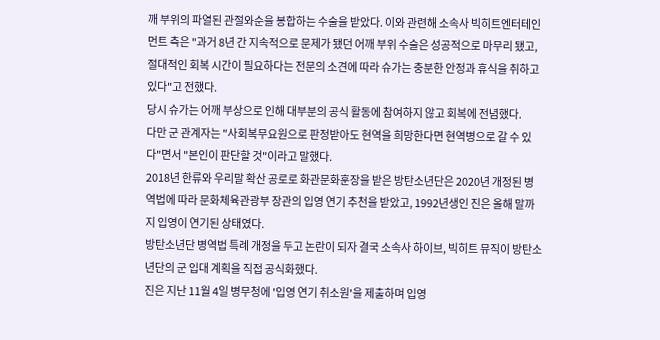깨 부위의 파열된 관절와순을 봉합하는 수술을 받았다. 이와 관련해 소속사 빅히트엔터테인먼트 측은 "과거 8년 간 지속적으로 문제가 됐던 어깨 부위 수술은 성공적으로 마무리 됐고, 절대적인 회복 시간이 필요하다는 전문의 소견에 따라 슈가는 충분한 안정과 휴식을 취하고 있다"고 전했다.
당시 슈가는 어깨 부상으로 인해 대부분의 공식 활동에 참여하지 않고 회복에 전념했다.
다만 군 관계자는 "사회복무요원으로 판정받아도 현역을 희망한다면 현역병으로 갈 수 있다"면서 "본인이 판단할 것"이라고 말했다.
2018년 한류와 우리말 확산 공로로 화관문화훈장을 받은 방탄소년단은 2020년 개정된 병역법에 따라 문화체육관광부 장관의 입영 연기 추천을 받았고, 1992년생인 진은 올해 말까지 입영이 연기된 상태였다.
방탄소년단 병역법 특례 개정을 두고 논란이 되자 결국 소속사 하이브, 빅히트 뮤직이 방탄소년단의 군 입대 계획을 직접 공식화했다.
진은 지난 11월 4일 병무청에 '입영 연기 취소원'을 제출하며 입영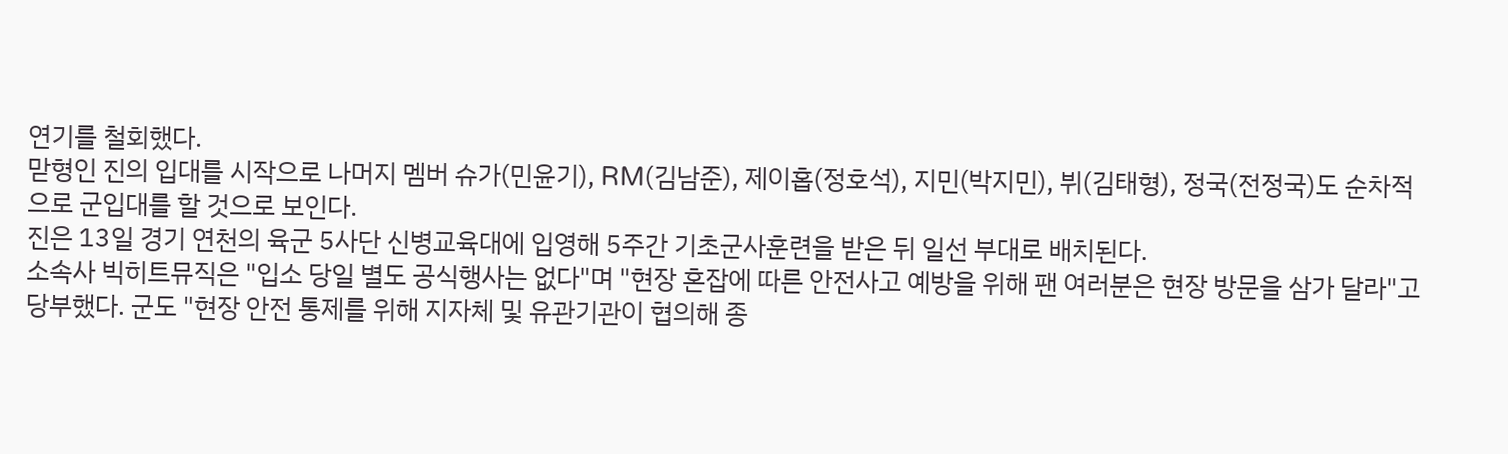연기를 철회했다.
맏형인 진의 입대를 시작으로 나머지 멤버 슈가(민윤기), RM(김남준), 제이홉(정호석), 지민(박지민), 뷔(김태형), 정국(전정국)도 순차적으로 군입대를 할 것으로 보인다.
진은 13일 경기 연천의 육군 5사단 신병교육대에 입영해 5주간 기초군사훈련을 받은 뒤 일선 부대로 배치된다.
소속사 빅히트뮤직은 "입소 당일 별도 공식행사는 없다"며 "현장 혼잡에 따른 안전사고 예방을 위해 팬 여러분은 현장 방문을 삼가 달라"고 당부했다. 군도 "현장 안전 통제를 위해 지자체 및 유관기관이 협의해 종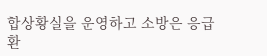합상황실을 운영하고 소방은 응급환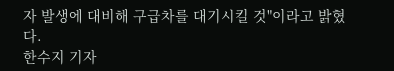자 발생에 대비해 구급차를 대기시킬 것"이라고 밝혔다.
한수지 기자